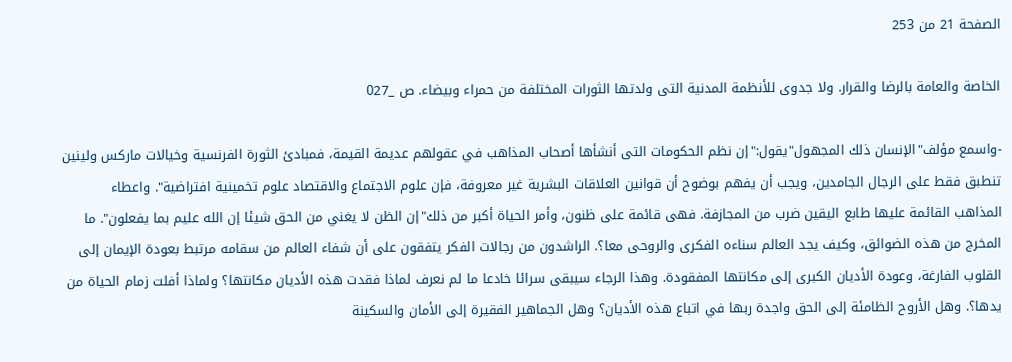الصفحة 21 من 253

الخاصة والعامة بالرضا والقرار. ولا جدوى للأنظمة المدنية التى ولدتها الثورات المختلفة من حمراء وبيضاء. ص _027

-واسمع مؤلف"الإنسان ذلك المجهول"يقول:"إن نظم الحكومات التى أنشأها أصحاب المذاهب في عقولهم عديمة القيمة، فمبادئ الثورة الفرنسية وخيالات ماركس ولينين تنطبق فقط على الرجال الجامدين، ويجب أن يفهم بوضوح أن قوانين العلاقات البشرية غير معروفة، فإن علوم الاجتماع والاقتصاد علوم تخمينية افتراضية". واعطاء المذاهب القائمة عليها طابع اليقين ضرب من المجازفة. فهى قائمة على ظنون، وأمر الحياة أكبر من ذلك"إن الظن لا يغني من الحق شيئا إن الله عليم بما يفعلون". ما المخرج من هذه الضوائق، وكيف يجد العالم سناءه الفكرى والروحى معا؟. الراشدون من رجالات الفكر يتفقون على أن شفاء العالم من سقامه مرتبط بعودة الإيمان إلى القلوب الفارغة، وعودة الأديان الكبرى إلى مكانتها المفقودة. وهذا الرجاء سيبقى سرائا خادعا ما لم نعرف لماذا فقدت هذه الأديان مكانتها؟ ولماذا أفلت زمام الحياة من يدها؟. وهل الأروح الظامئة إلى الحق واجدة ربها في اتباع هذه الأديان؟ وهل الجماهير الفقيرة إلى الأمان والسكينة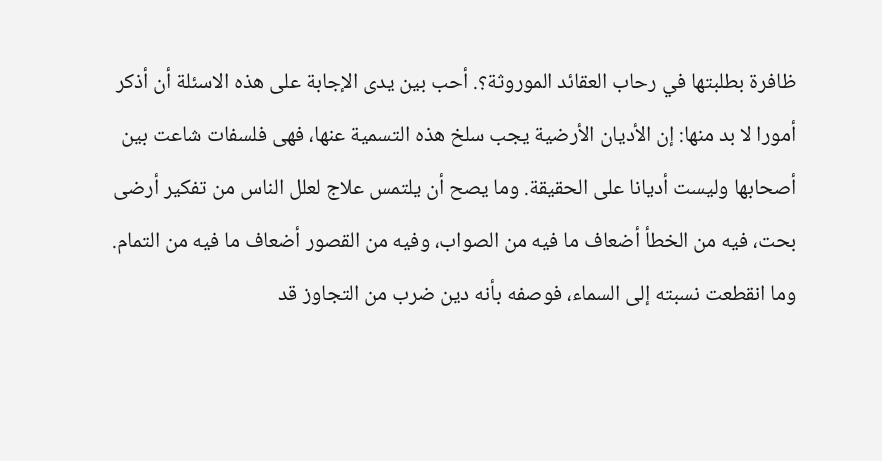ظافرة بطلبتها في رحاب العقائد الموروثة؟. أحب بين يدى الإجابة على هذه الاسئلة أن أذكر أمورا لا بد منها: إن الأديان الأرضية يجب سلخ هذه التسمية عنها، فهى فلسفات شاعت بين أصحابها وليست أديانا على الحقيقة. وما يصح أن يلتمس علاج لعلل الناس من تفكير أرضى بحت، فيه من الخطأ أضعاف ما فيه من الصواب، وفيه من القصور أضعاف ما فيه من التمام. وما انقطعت نسبته إلى السماء، فوصفه بأنه دين ضرب من التجاوز قد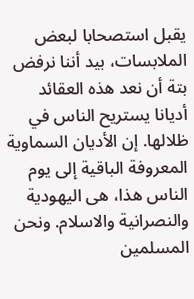يقبل استصحابا لبعض الملابسات، بيد أننا نرفض بتة أن نعد هذه العقائد أديانا يستريح الناس في ظلالها. إن الأديان السماوية المعروفة الباقية إلى يوم الناس هذا، هى اليهودية والنصرانية والاسلام. ونحن المسلمين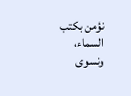نؤمن بكتب السماء، ونسوى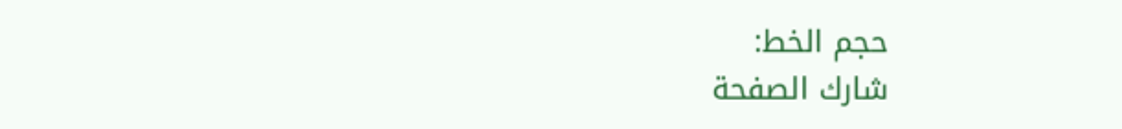حجم الخط:
شارك الصفحة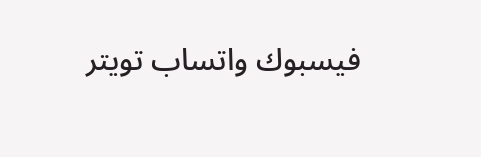فيسبوك واتساب تويتر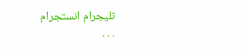تليجرام انستجرام
. . .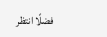فضلًا انتظر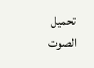تحميل الصوت